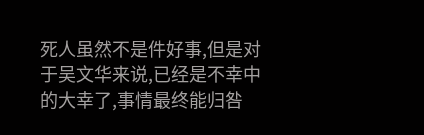死人虽然不是件好事,但是对于吴文华来说,已经是不幸中的大幸了,事情最终能归咎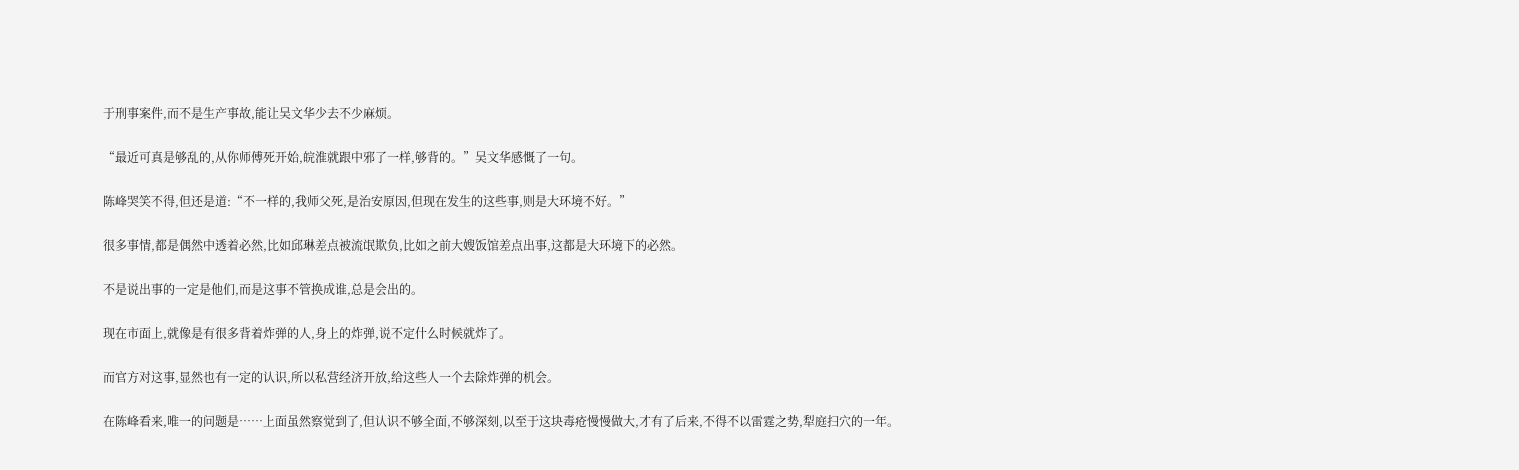于刑事案件,而不是生产事故,能让吴文华少去不少麻烦。

“最近可真是够乱的,从你师傅死开始,皖淮就跟中邪了一样,够背的。”吴文华感慨了一句。

陈峰哭笑不得,但还是道:“不一样的,我师父死,是治安原因,但现在发生的这些事,则是大环境不好。”

很多事情,都是偶然中透着必然,比如邱琳差点被流氓欺负,比如之前大嫂饭馆差点出事,这都是大环境下的必然。

不是说出事的一定是他们,而是这事不管换成谁,总是会出的。

现在市面上,就像是有很多背着炸弹的人,身上的炸弹,说不定什么时候就炸了。

而官方对这事,显然也有一定的认识,所以私营经济开放,给这些人一个去除炸弹的机会。

在陈峰看来,唯一的问题是……上面虽然察觉到了,但认识不够全面,不够深刻,以至于这块毒疮慢慢做大,才有了后来,不得不以雷霆之势,犁庭扫穴的一年。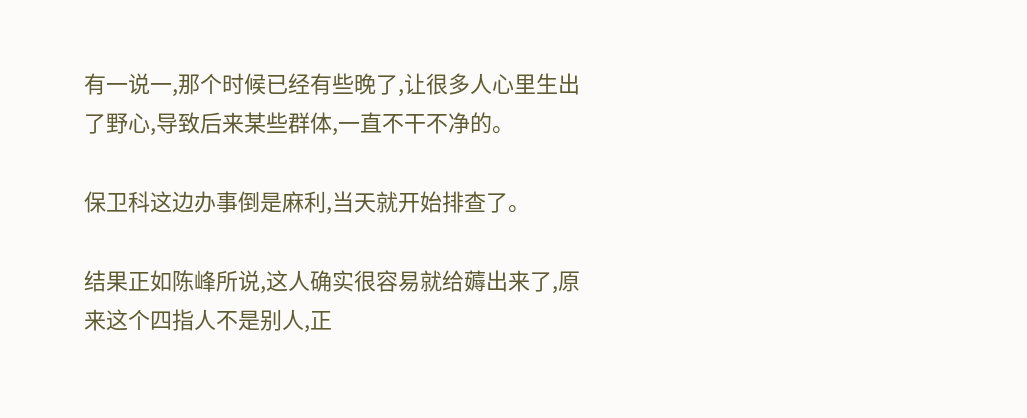有一说一,那个时候已经有些晚了,让很多人心里生出了野心,导致后来某些群体,一直不干不净的。

保卫科这边办事倒是麻利,当天就开始排查了。

结果正如陈峰所说,这人确实很容易就给薅出来了,原来这个四指人不是别人,正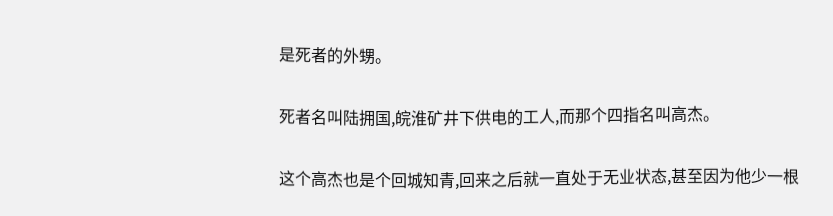是死者的外甥。

死者名叫陆拥国,皖淮矿井下供电的工人,而那个四指名叫高杰。

这个高杰也是个回城知青,回来之后就一直处于无业状态,甚至因为他少一根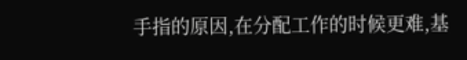手指的原因,在分配工作的时候更难,基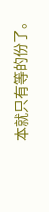本就只有等的份了。